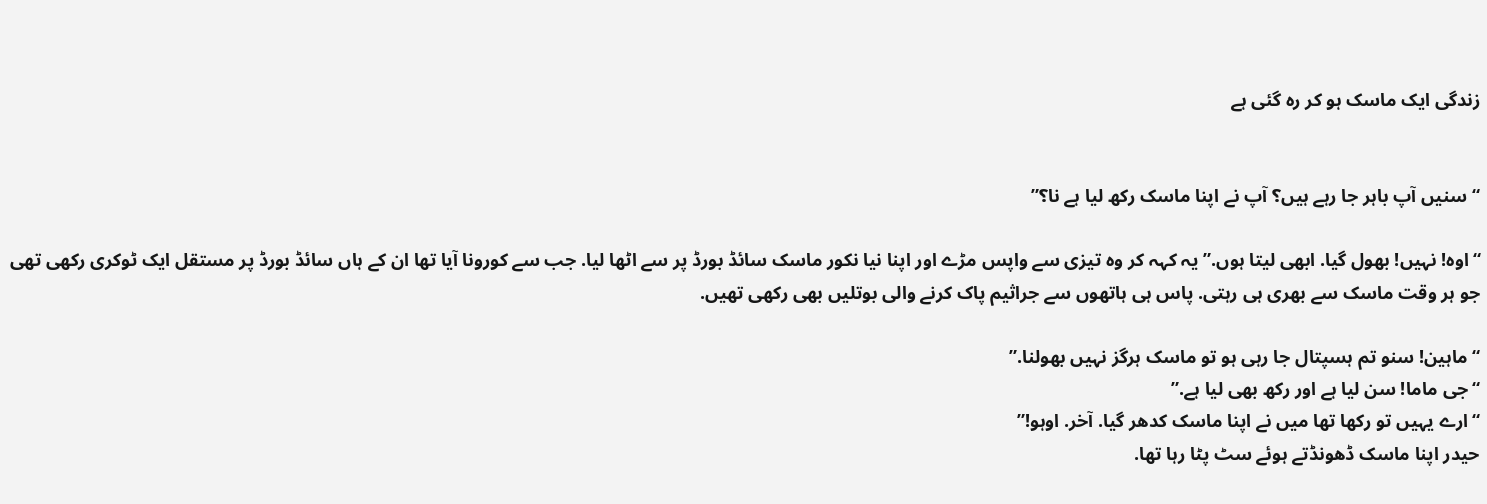زندگی ایک ماسک ہو کر رہ گئی ہے


“سنیں آپ باہر جا رہے ہیں؟ آپ نے اپنا ماسک رکھ لیا ہے نا؟”

“اوہ! نہیں! بھول گیا. ابھی لیتا ہوں.” یہ کہہ کر وہ تیزی سے واپس مڑے اور اپنا نیا نکور ماسک سائڈ بورڈ پر سے اٹھا لیا. جب سے کورونا آیا تھا ان کے ہاں سائڈ بورڈ پر مستقل ایک ٹوکری رکھی تھی جو ہر وقت ماسک سے بھری ہی رہتی. پاس ہی ہاتھوں سے جراثیم پاک کرنے والی بوتلیں بھی رکھی تھیں.

“ماہین! سنو تم ہسپتال جا رہی ہو تو ماسک ہرگز نہیں بھولنا.”
“جی ماما! سن لیا ہے اور رکھ بھی لیا ہے.”
“ارے یہیں تو رکھا تھا میں نے اپنا ماسک کدھر گیا. آخر. اوہو!”
حیدر اپنا ماسک ڈھونڈتے ہوئے سٹ پٹا رہا تھا.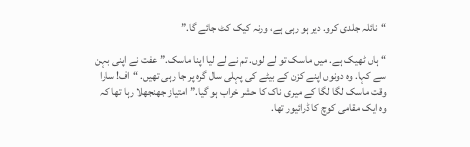“نائلہ جلدی کرو. دیر ہو رہی ہے، ورنہ کیک کٹ جائے گا.”

“ہاں ٹھیک ہے. میں ماسک تو لے لوں. تم نے لے لیا اپنا ماسک.” عفت نے اپنی بہن سے کہا. وہ دونوں اپنے کزن کے بیٹے کی پہلی سال گرہ پر جا رہی تھیں. “اف! سارا وقت ماسک لگا لگا کے میری ناک کا حشر خراب ہو گیا.” امتیاز جھنجھلا رہا تھا کہ وہ ایک مقامی کوچ کا ڈرائیور تھا.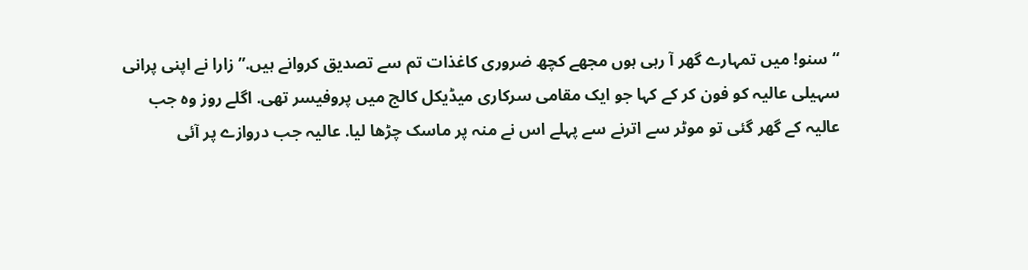“سنو! میں تمہارے گھر آ رہی ہوں مجھے کچھ ضروری کاغذات تم سے تصدیق کروانے ہیں.” زارا نے اپنی پرانی سہیلی عالیہ کو فون کر کے کہا جو ایک مقامی سرکاری میڈیکل کالج میں پروفیسر تھی. اگلے روز وہ جب عالیہ کے گھر گئی تو موٹر سے اترنے سے پہلے اس نے منہ پر ماسک چڑھا لیا. عالیہ جب دروازے پر آئی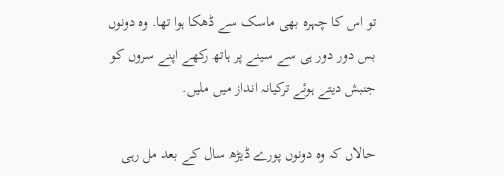تو اس کا چہرہ بھی ماسک سے ڈھکا ہوا تھا. وہ دونوں بس دور دور ہی سے سینے پر ہاتھ رکھے اپنے سروں کو جنبش دیتے ہوئے ترکیانہ انداز میں ملیں.

حالاں کہ وہ دونوں پورے ڈیڑھ سال کے بعد مل رہی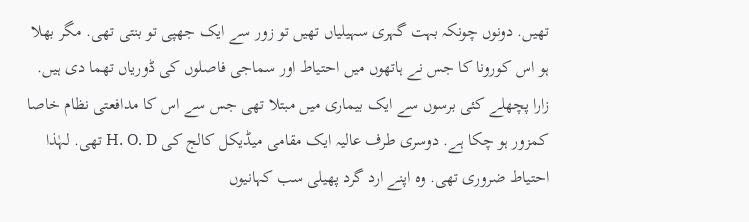تھیں. دونوں چونکہ بہت گہری سہیلیاں تھیں تو زور سے ایک جھپی تو بنتی تھی. مگر بھلا ہو اس کورونا کا جس نے ہاتھوں میں احتیاط اور سماجی فاصلوں کی ڈوریاں تھما دی ہیں. زارا پچھلے کئی برسوں سے ایک بیماری میں مبتلا تھی جس سے اس کا مدافعتی نظام خاصا کمزور ہو چکا ہے. دوسری طرف عالیہ ایک مقامی میڈیکل کالج کی H. O. D تھی. لہٰذا احتیاط ضروری تھی. وہ اپنے ارد گرد پھیلی سب کہانیوں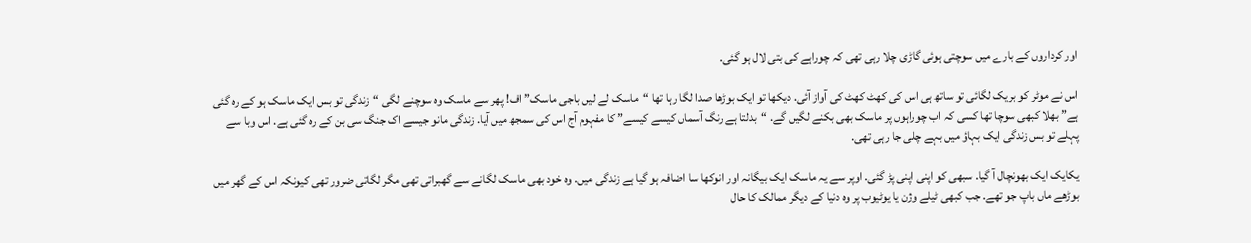اور کرداروں کے بارے میں سوچتی ہوئی گاڑی چلا رہی تھی کہ چوراہے کی بتی لال ہو گئی.

اس نے موٹر کو بریک لگائی تو ساتھ ہی اس کی کھٹ کھٹ کی آواز آئی. دیکھا تو ایک بوڑھا صدا لگا رہا تھا “ماسک لے لیں باجی ماسک” اف! پھر سے ماسک وہ سوچنے لگی “زندگی تو بس ایک ماسک ہو کے رہ گئی ہے” بھلا کبھی سوچا تھا کسی کہ اب چوراہوں پر ماسک بھی بکنے لگیں گے. “بدلتا ہے رنگ آسماں کیسے کیسے” کا مفہوم آج اس کی سمجھ میں آیا. زندگی مانو جیسے اک جنگ سی بن کے رہ گئی ہے. اس وبا سے پہلے تو بس زندگی ایک بہاؤ میں بہے چلی جا رہی تھی.

یکایک ایک بھونچال آ گیا. سبھی کو اپنی اپنی پڑ گئی. اوپر سے یہ ماسک ایک بیگانہ اور انوکھا سا اضافہ ہو گیا ہے زندگی میں. وہ خود بھی ماسک لگانے سے گھبراتی تھی مگر لگاتی ضرور تھی کیونکہ اس کے گھر میں بوڑھے ماں باپ جو تھے. جب کبھی ٹیلے وژن یا یوٹیوب پر وہ دنیا کے دیگر ممالک کا حال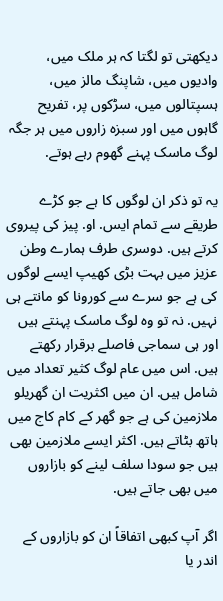دیکھتی تو لگتا کہ ہر ملک میں، وادیوں میں، شاپنگ مالز میں، ہسپتالوں میں، سڑکوں پر، تفریح گاہوں میں اور سبزہ زاروں میں ہر جگہ لوگ ماسک پہنے گھوم رہے ہوتے.

یہ تو ذکر ان لوگوں کا ہے جو کڑے طریقے سے تمام ایس. او. پیز کی پیروی کرتے ہیں. دوسری طرف ہمارے وطن عزیز میں بہت بڑی کھیپ ایسے لوگوں کی ہے جو سرے سے کورونا کو مانتے ہی نہیں. نہ تو وہ لوگ ماسک پہنتے ہیں اور ہی سماجی فاصلے برقرار رکھتے ہیں. اس میں عام لوگ کثیر تعداد میں شامل ہیں. ان میں اکثریت ان گھریلو ملازمین کی ہے جو گھر کے کام کاج میں ہاتھ بٹاتے ہیں. اکثر ایسے ملازمین بھی ہیں جو سودا سلف لینے کو بازاروں میں بھی جاتے ہیں.

اگر آپ کبھی اتفاقاً ان کو بازاروں کے اندر یا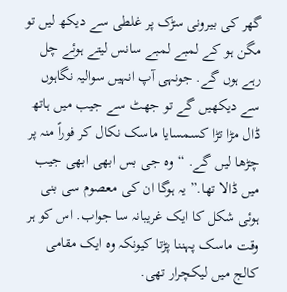گھر کی بیرونی سڑک پر غلطی سے دیکھ لیں تو مگن ہو کے لمبے لمبے سانس لیتے ہوئے چل رہے ہوں گے. جونہی آپ انہیں سوالیہ نگاہوں سے دیکھیں گے تو جھٹ سے جیب میں ہاتھ ڈال مڑا تڑا کسمسایا ماسک نکال کر فوراً منہ پر چڑھا لیں گے. “وہ جی بس ابھی ابھی جیب میں ڈالا تھا.” یہ ہوگا ان کی معصوم سی بنی ہوئی شکل کا ایک غریبانہ سا جواب. اس کو ہر وقت ماسک پہننا پڑتا کیونکہ وہ ایک مقامی کالج میں لیکچرار تھی.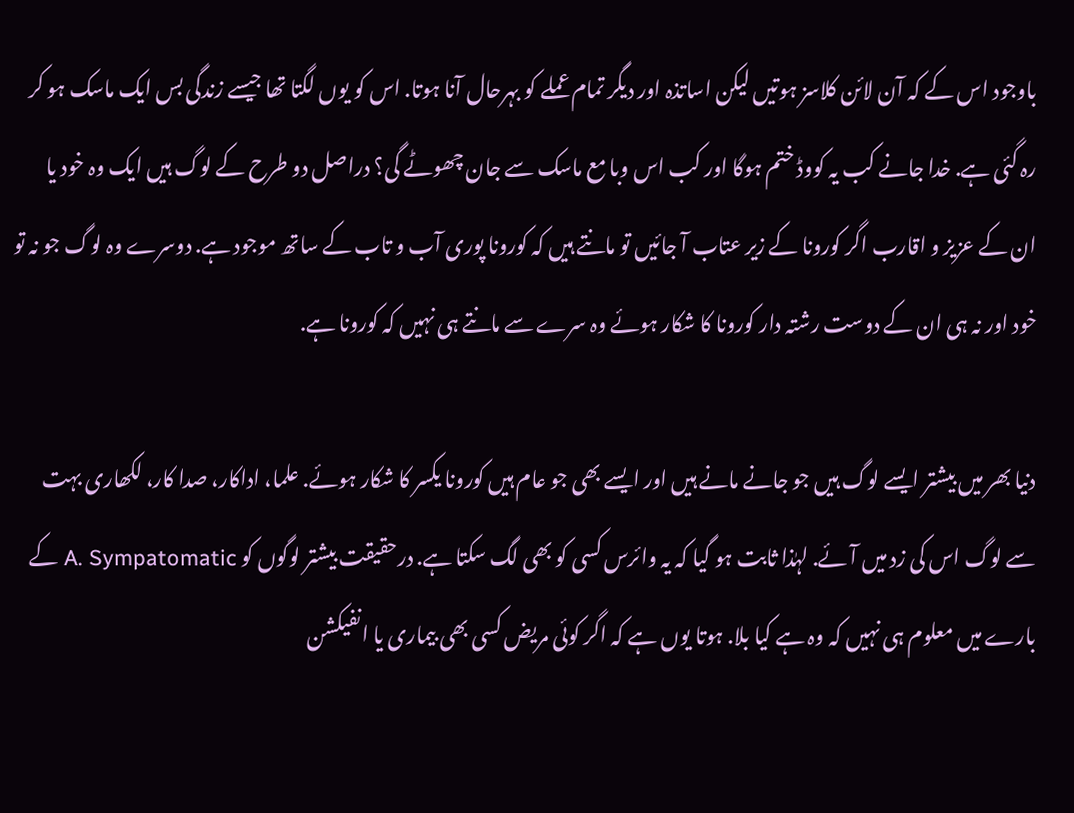باوجود اس کے کہ آن لائن کلاسز ہوتیں لیکن اساتذہ اور دیگر تمام عملے کو بہرحال آنا ہوتا. اس کو یوں لگتا تھا جیسے زندگی بس ایک ماسک ہو کر رہ گئی ہے. خدا جانے کب یہ کووڈ ختم ہوگا اور کب اس وبا مع ماسک سے جان چھوٹے گی؟ دراصل دو طرح کے لوگ ہیں ایک وہ خود یا ان کے عزیز و اقارب اگر کورونا کے زیر عتاب آ جائیں تو مانتے ہیں کہ کورونا پوری آب و تاب کے ساتھ موجود ہے. دوسرے وہ لوگ جو نہ تو خود اور نہ ہی ان کے دوست رشتہ دار کورونا کا شکار ہوئے وہ سرے سے مانتے ہی نہیں کہ کورونا ہے.

دنیا بھر میں بیشتر ایسے لوگ ہیں جو جانے مانے ہیں اور ایسے بھی جو عام ہیں کورونا یکسر کا شکار ہوئے. علما، اداکار، صدا کار، لکھاری بہت سے لوگ اس کی زد میں آئے. لہٰذا ثابت ہو گیا کہ یہ وائرس کسی کو بھی لگ سکتا ہے. درحقیقت بیشتر لوگوں کو A. Sympatomatic کے بارے میں معلوم ہی نہیں کہ وہ ہے کیا بلا. ہوتا یوں ہے کہ اگر کوئی مریض کسی بھی بیماری یا انفیکشن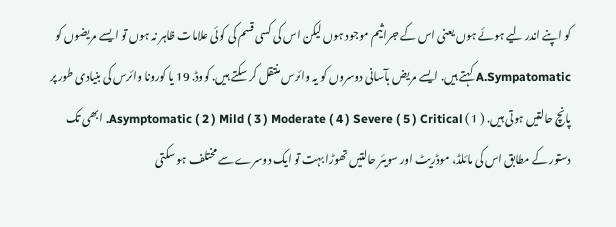کو اپنے اندر لیے ہوئے ہوں یعنی اس کے جراثیم موجود ہوں لیکن اس کی کسی قسم کی کوئی علامات ظاہر نہ ہوں تو ایسے مریضوں کو A.Sympatomatic کہتے ہیں. ایسے مریض بآسانی دوسروں کو یہ وائرس منتقل کر سکتے ہیں. کووڈ. 19 یا کورونا وائرس کی بنیادی طور پر پانچ حالتیں ہوتی ہیں. ( 1 ) Asymptomatic ( 2 ) Mild ( 3 ) Moderate ( 4 ) Severe ( 5 ) Critical. ابھی تک دستور کے مطابق اس کی مائلڈ، موڈریٹ اور سویئر حالتیں تھوڑا بہت تو ایک دوسرے سے مختلف ہو سکتی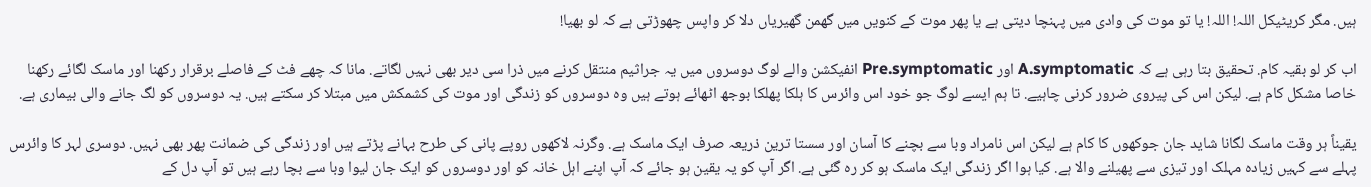ہیں. مگر کریٹیکل اللہ! اللہ! یا تو موت کی وادی میں پہنچا دیتی ہے یا پھر موت کے کنویں میں گھمن گھیریاں دلا کر واپس چھوڑتی ہے کہ لو بھیا!

اب کر لو بقیہ کام. تحقیق بتا رہی ہے کہ A.symptomatic اور Pre.symptomatic انفیکشن والے لوگ دوسروں میں یہ جراثیم منتقل کرنے میں ذرا سی دیر بھی نہیں لگاتے. مانا کہ چھے فٹ کے فاصلے برقرار رکھنا اور ماسک لگائے رکھنا خاصا مشکل کام ہے. لیکن اس کی پیروی ضرور کرنی چاہیے. تا ہم ایسے لوگ جو خود اس وائرس کا ہلکا پھلکا بوجھ اٹھائے ہوتے ہیں وہ دوسروں کو زندگی اور موت کی کشمکش میں مبتلا کر سکتے ہیں. یہ دوسروں کو لگ جانے والی بیماری ہے.

یقیناً ہر وقت ماسک لگانا شاید جان جوکھوں کا کام ہے لیکن اس نامراد وبا سے بچنے کا آسان اور سستا ترین ذریعہ صرف ایک ماسک ہے. وگرنہ لاکھوں روپے پانی کی طرح بہانے پڑتے ہیں اور زندگی کی ضمانت پھر بھی نہیں. دوسری لہر کا وائرس پہلے سے کہیں زیادہ مہلک اور تیزی سے پھیلنے والا ہے. کیا ہوا اگر زندگی ایک ماسک ہو کر رہ گئی ہے. اگر آپ کو یہ یقین ہو جائے کہ آپ اپنے اہل خانہ کو اور دوسروں کو ایک جان لیوا وبا سے بچا رہے ہیں تو آپ دل کے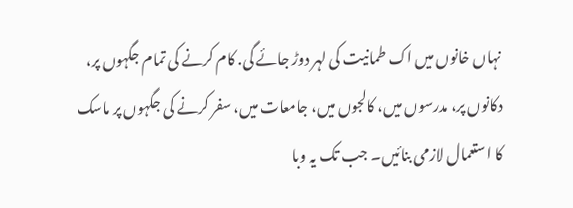نہاں خانوں میں اک طمانیت کی لہر دوڑ جائے گی. کام کرنے کی تمام جگہوں پر، دکانوں پر، مدرسوں میں، کالجوں میں، جامعات میں، سفر کرنے کی جگہوں پر ماسک کا استعمال لازمی بنائیں۔ جب تک یہ وبا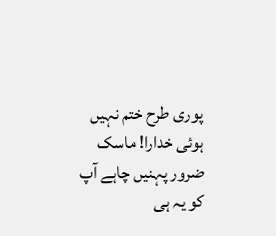پوری طرح ختم نہیں ہوئی خدارا! ماسک ضرور پہنیں چاہے آپ کو یہ ہی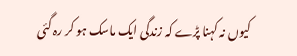کیوں نہ کہنا پڑے کہ زندگی ایک ماسک ہو کر رہ گئی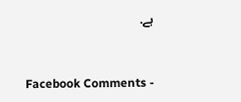ہے.


Facebook Comments -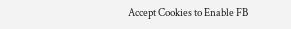Accept Cookies to Enable FB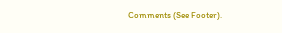Comments (See Footer).